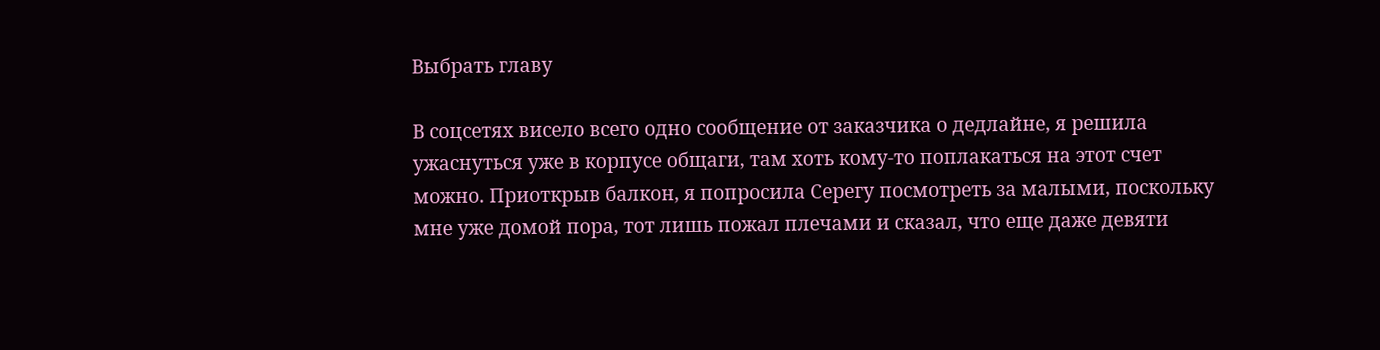Выбрать главу

В соцсетях висело всего одно сообщение от заказчика о дедлайне, я решила ужаснуться уже в корпусе общаги, там хоть кому-то поплакаться на этот счет можно. Приоткрыв балкон, я попросила Серегу посмотреть за малыми, поскольку мне уже домой пора, тот лишь пожал плечами и сказал, что еще даже девяти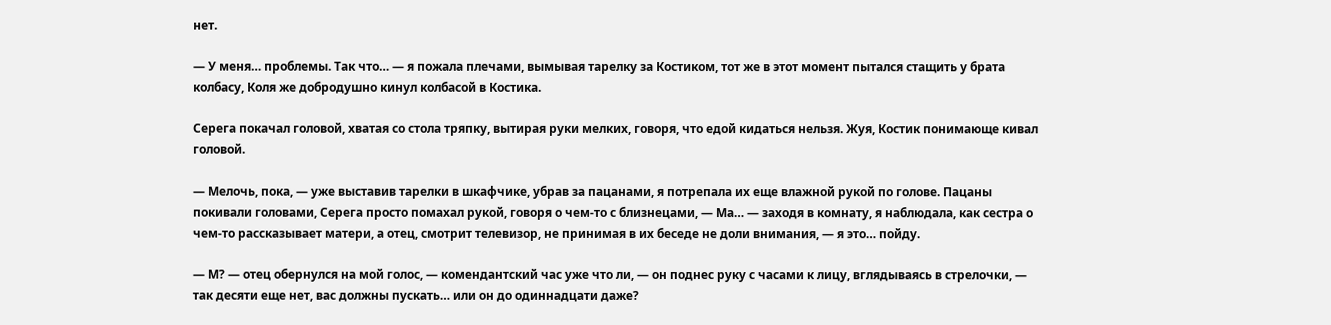нет.

— У меня… проблемы. Так что… — я пожала плечами, вымывая тарелку за Костиком, тот же в этот момент пытался стащить у брата колбасу, Коля же добродушно кинул колбасой в Костика.

Серега покачал головой, хватая со стола тряпку, вытирая руки мелких, говоря, что едой кидаться нельзя. Жуя, Костик понимающе кивал головой.

— Мелочь, пока, — уже выставив тарелки в шкафчике, убрав за пацанами, я потрепала их еще влажной рукой по голове. Пацаны покивали головами, Серега просто помахал рукой, говоря о чем-то с близнецами, — Ма… — заходя в комнату, я наблюдала, как сестра о чем-то рассказывает матери, а отец, смотрит телевизор, не принимая в их беседе не доли внимания, — я это… пойду.

— М? — отец обернулся на мой голос, — комендантский час уже что ли, — он поднес руку с часами к лицу, вглядываясь в стрелочки, — так десяти еще нет, вас должны пускать… или он до одиннадцати даже?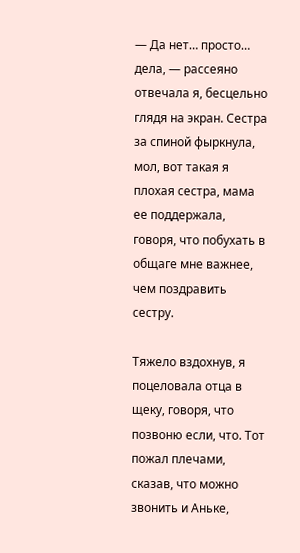— Да нет… просто… дела, — рассеяно отвечала я, бесцельно глядя на экран. Сестра за спиной фыркнула, мол, вот такая я плохая сестра, мама ее поддержала, говоря, что побухать в общаге мне важнее, чем поздравить сестру.

Тяжело вздохнув, я поцеловала отца в щеку, говоря, что позвоню если, что. Тот пожал плечами, сказав, что можно звонить и Аньке,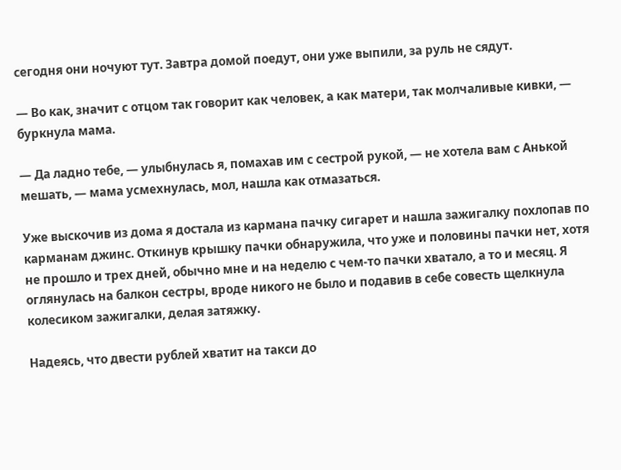сегодня они ночуют тут. Завтра домой поедут, они уже выпили, за руль не сядут.

— Во как, значит с отцом так говорит как человек, а как матери, так молчаливые кивки, — буркнула мама.

— Да ладно тебе, — улыбнулась я, помахав им с сестрой рукой, — не хотела вам с Анькой мешать, — мама усмехнулась, мол, нашла как отмазаться.

Уже выскочив из дома я достала из кармана пачку сигарет и нашла зажигалку похлопав по карманам джинс. Откинув крышку пачки обнаружила, что уже и половины пачки нет, хотя не прошло и трех дней, обычно мне и на неделю с чем-то пачки хватало, а то и месяц. Я оглянулась на балкон сестры, вроде никого не было и подавив в себе совесть щелкнула колесиком зажигалки, делая затяжку.

Надеясь, что двести рублей хватит на такси до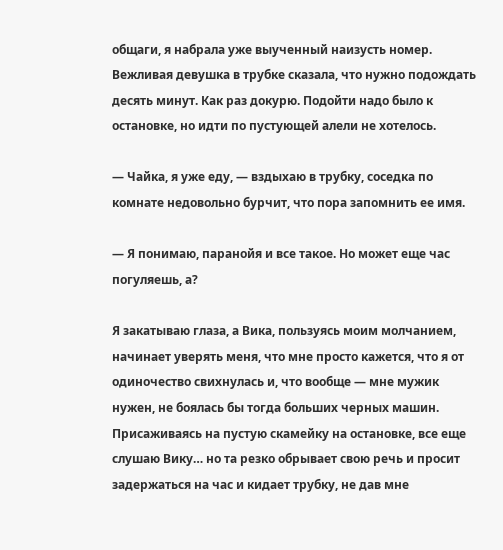общаги, я набрала уже выученный наизусть номер. Вежливая девушка в трубке сказала, что нужно подождать десять минут. Как раз докурю. Подойти надо было к остановке, но идти по пустующей алели не хотелось.

— Чайка, я уже еду, — вздыхаю в трубку, соседка по комнате недовольно бурчит, что пора запомнить ее имя.

— Я понимаю, паранойя и все такое. Но может еще час погуляешь, а?

Я закатываю глаза, а Вика, пользуясь моим молчанием, начинает уверять меня, что мне просто кажется, что я от одиночество свихнулась и, что вообще — мне мужик нужен, не боялась бы тогда больших черных машин. Присаживаясь на пустую скамейку на остановке, все еще слушаю Вику… но та резко обрывает свою речь и просит задержаться на час и кидает трубку, не дав мне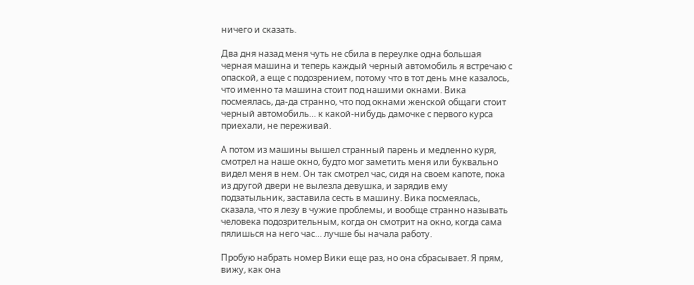ничего и сказать.

Два дня назад меня чуть не сбила в переулке одна большая черная машина и теперь каждый черный автомобиль я встречаю с опаской, а еще с подозрением, потому что в тот день мне казалось, что именно та машина стоит под нашими окнами. Вика посмеялась, да-да странно, что под окнами женской общаги стоит черный автомобиль… к какой-нибудь дамочке с первого курса приехали, не переживай.

А потом из машины вышел странный парень и медленно куря, смотрел на наше окно, будто мог заметить меня или буквально видел меня в нем. Он так смотрел час, сидя на своем капоте, пока из другой двери не вылезла девушка, и зарядив ему подзатыльник, заставила сесть в машину. Вика посмеялась, сказала, что я лезу в чужие проблемы, и вообще странно называть человека подозрительным, когда он смотрит на окно, когда сама пялишься на него час… лучше бы начала работу.

Пробую набрать номер Вики еще раз, но она сбрасывает. Я прям, вижу, как она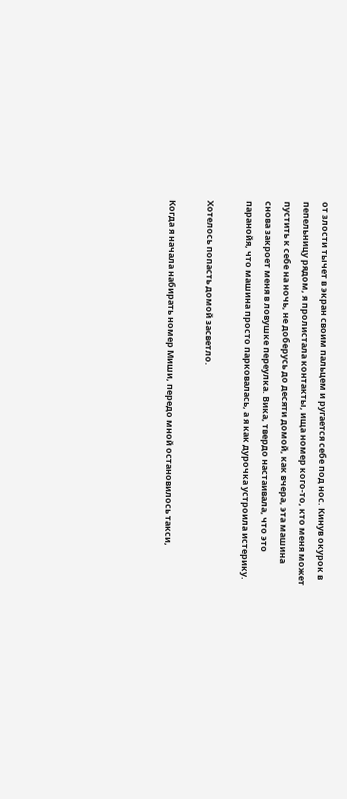от злости тычет в экран своим пальцем и ругается себе под нос. Кинув окурок в пепельницу рядом, я пролистала контакты, ища номер кого-то, кто меня может пустить к себе на ночь, не доберусь до десяти домой, как вчера, эта машина снова закроет меня в ловушке переулка. Вика, твердо настаивала, что это паранойя, что машина просто парковалась, а я как дурочка устроила истерику.

Хотелось попасть домой засветло.

Когда я начала набирать номер Миши, передо мной остановилось такси,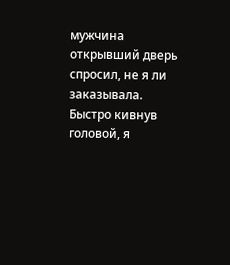мужчина открывший дверь спросил, не я ли заказывала. Быстро кивнув головой, я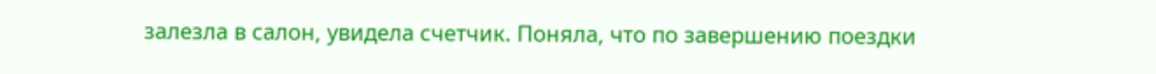залезла в салон, увидела счетчик. Поняла, что по завершению поездки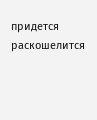придется раскошелится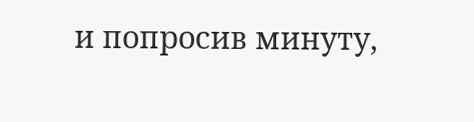и попросив минуту,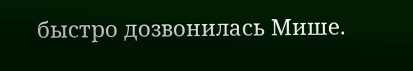быстро дозвонилась Мише.